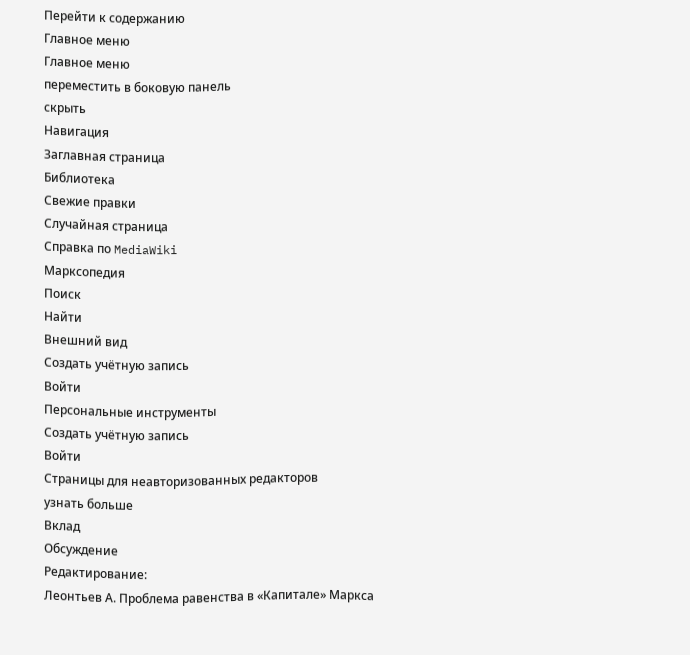Перейти к содержанию
Главное меню
Главное меню
переместить в боковую панель
скрыть
Навигация
Заглавная страница
Библиотека
Свежие правки
Случайная страница
Справка по MediaWiki
Марксопедия
Поиск
Найти
Внешний вид
Создать учётную запись
Войти
Персональные инструменты
Создать учётную запись
Войти
Страницы для неавторизованных редакторов
узнать больше
Вклад
Обсуждение
Редактирование:
Леонтьев А. Проблема равенства в «Капитале» Маркса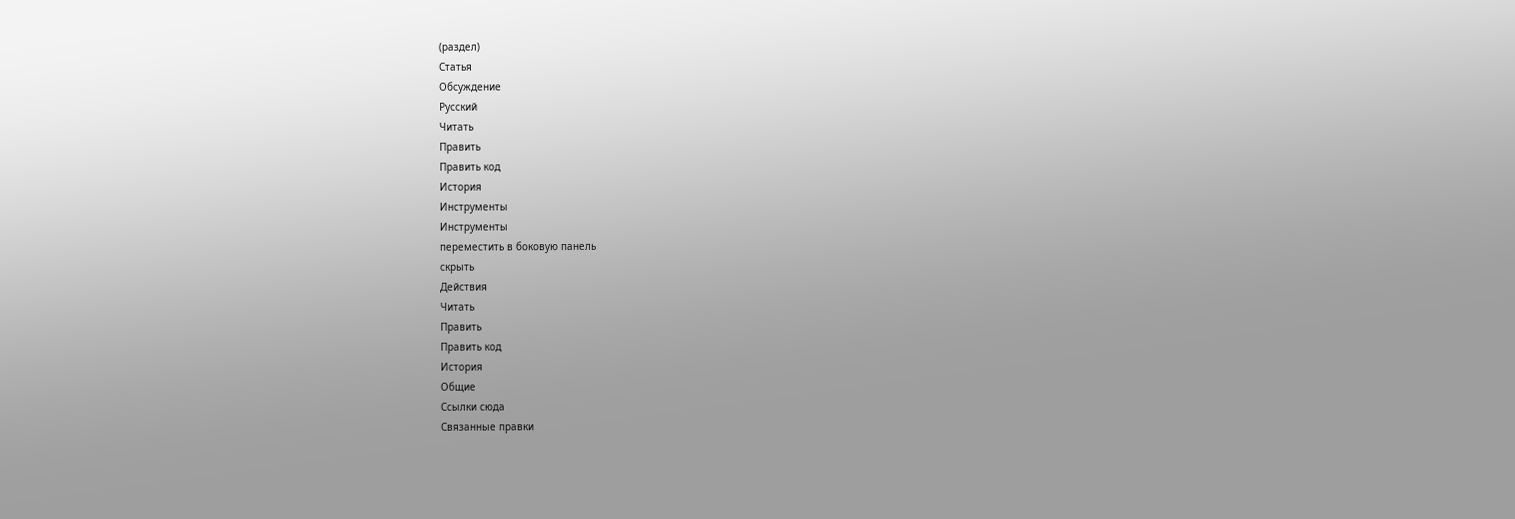(раздел)
Статья
Обсуждение
Русский
Читать
Править
Править код
История
Инструменты
Инструменты
переместить в боковую панель
скрыть
Действия
Читать
Править
Править код
История
Общие
Ссылки сюда
Связанные правки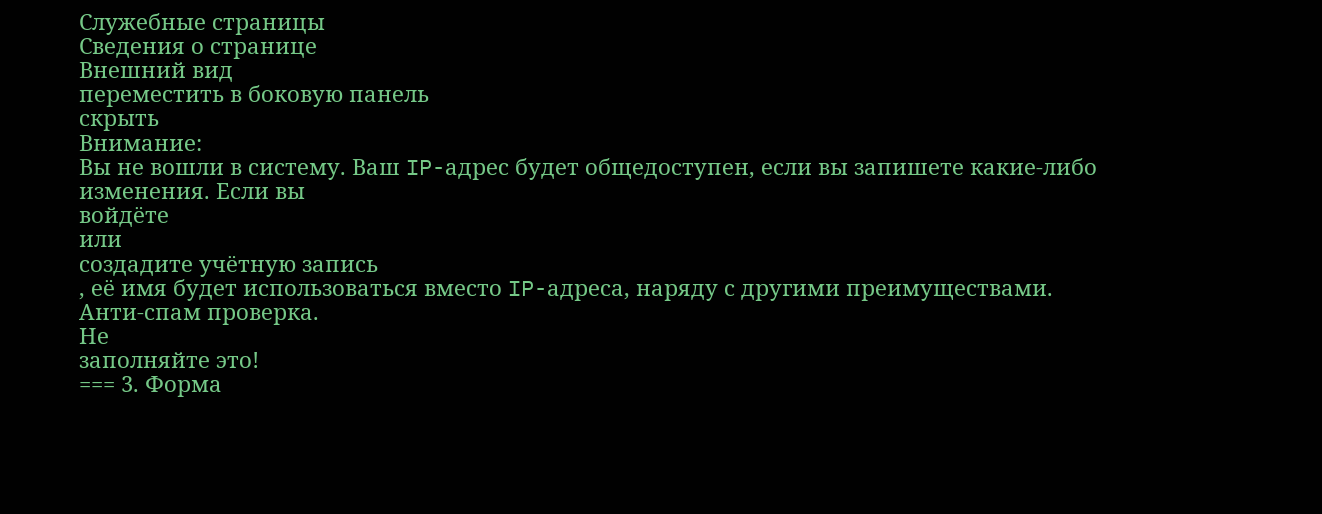Служебные страницы
Сведения о странице
Внешний вид
переместить в боковую панель
скрыть
Внимание:
Вы не вошли в систему. Ваш IP-адрес будет общедоступен, если вы запишете какие-либо изменения. Если вы
войдёте
или
создадите учётную запись
, её имя будет использоваться вместо IP-адреса, наряду с другими преимуществами.
Анти-спам проверка.
Не
заполняйте это!
=== 3. Форма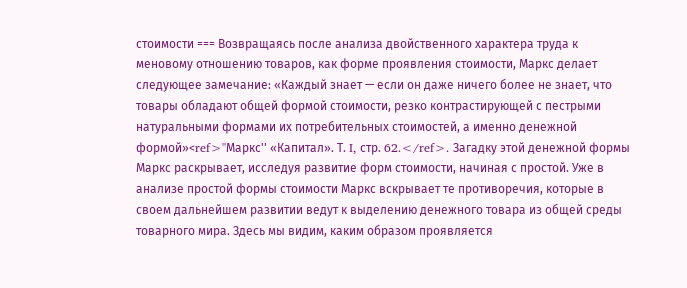стоимости === Возвращаясь после анализа двойственного характера труда к меновому отношению товаров, как форме проявления стоимости, Маркс делает следующее замечание: «Каждый знает — если он даже ничего более не знает, что товары обладают общей формой стоимости, резко контрастирующей с пестрыми натуральными формами их потребительных стоимостей, а именно денежной формой»<ref>''Маркс'' «Капитал». Т. I, стр. 62.</ref>. Загадку этой денежной формы Маркс раскрывает, исследуя развитие форм стоимости, начиная с простой. Уже в анализе простой формы стоимости Маркс вскрывает те противоречия, которые в своем дальнейшем развитии ведут к выделению денежного товара из общей среды товарного мира. Здесь мы видим, каким образом проявляется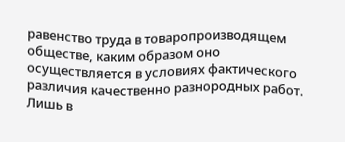равенство труда в товаропроизводящем обществе, каким образом оно осуществляется в условиях фактического различия качественно разнородных работ. Лишь в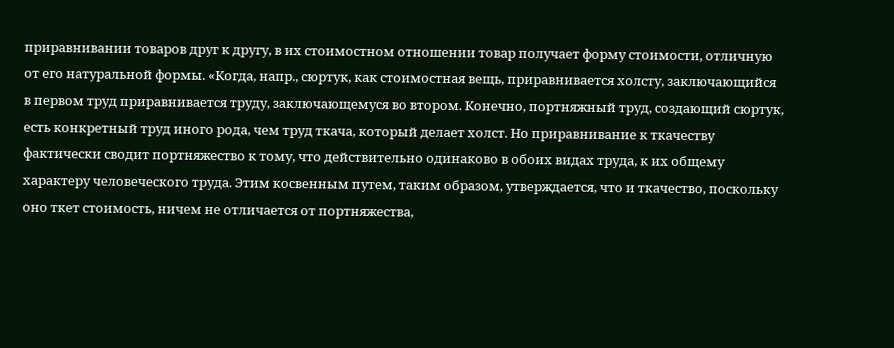приравнивании товаров друг к другу, в их стоимостном отношении товар получает форму стоимости, отличную от его натуральной формы. «Когда, напр., сюртук, как стоимостная вещь, приравнивается холсту, заключающийся в первом труд приравнивается труду, заключающемуся во втором. Конечно, портняжный труд, создающий сюртук, есть конкретный труд иного рода, чем труд ткача, который делает холст. Но приравнивание к ткачеству фактически сводит портняжество к тому, что действительно одинаково в обоих видах труда, к их общему характеру человеческого труда. Этим косвенным путем, таким образом, утверждается, что и ткачество, поскольку оно ткет стоимость, ничем не отличается от портняжества,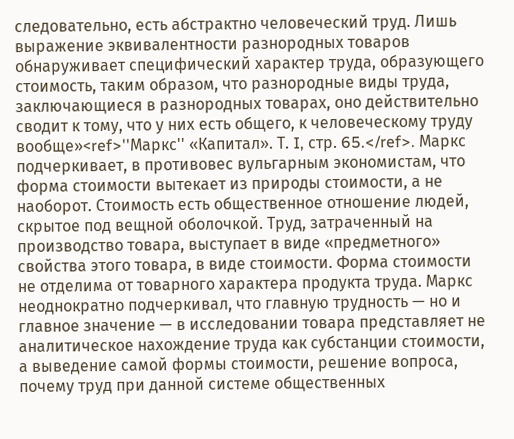следовательно, есть абстрактно человеческий труд. Лишь выражение эквивалентности разнородных товаров обнаруживает специфический характер труда, образующего стоимость, таким образом, что разнородные виды труда, заключающиеся в разнородных товарах, оно действительно сводит к тому, что у них есть общего, к человеческому труду вообще»<ref>''Маркс'' «Капитал». Т. I, стр. 65.</ref>. Маркс подчеркивает, в противовес вульгарным экономистам, что форма стоимости вытекает из природы стоимости, а не наоборот. Стоимость есть общественное отношение людей, скрытое под вещной оболочкой. Труд, затраченный на производство товара, выступает в виде «предметного» свойства этого товара, в виде стоимости. Форма стоимости не отделима от товарного характера продукта труда. Маркс неоднократно подчеркивал, что главную трудность — но и главное значение — в исследовании товара представляет не аналитическое нахождение труда как субстанции стоимости, а выведение самой формы стоимости, решение вопроса, почему труд при данной системе общественных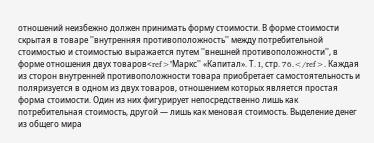отношений неизбежно должен принимать форму стоимости. В форме стоимости скрытая в товаре ''внутренняя противоположность'' между потребительной стоимостью и стоимостью выражается путем ''внешней противоположности'', в форме отношения двух товаров<ref>''Маркс'' «Капитал». Т. I, стр. 76.</ref>. Каждая из сторон внутренней противоположности товара приобретает самостоятельность и поляризуется в одном из двух товаров, отношением которых является простая форма стоимости. Один из них фигурирует непосредственно лишь как потребительная стоимость, другой — лишь как меновая стоимость. Выделение денег из общего мира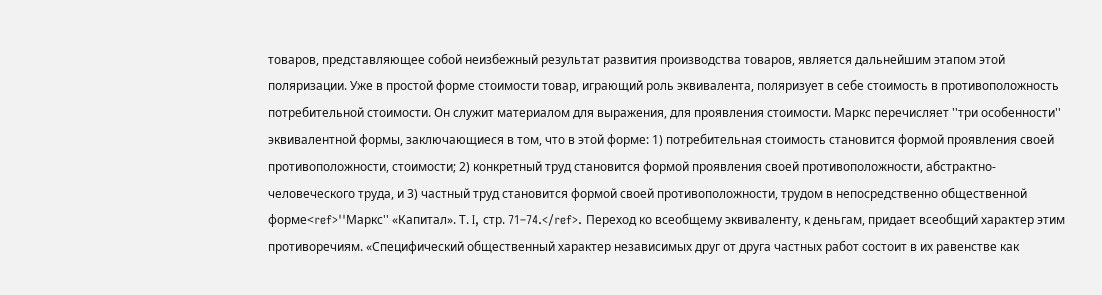товаров, представляющее собой неизбежный результат развития производства товаров, является дальнейшим этапом этой поляризации. Уже в простой форме стоимости товар, играющий роль эквивалента, поляризует в себе стоимость в противоположность потребительной стоимости. Он служит материалом для выражения, для проявления стоимости. Маркс перечисляет ''три особенности'' эквивалентной формы, заключающиеся в том, что в этой форме: 1) потребительная стоимость становится формой проявления своей противоположности, стоимости; 2) конкретный труд становится формой проявления своей противоположности, абстрактно-человеческого труда, и 3) частный труд становится формой своей противоположности, трудом в непосредственно общественной форме<ref>''Маркс'' «Капитал». Т. I, стр. 71–74.</ref>. Переход ко всеобщему эквиваленту, к деньгам, придает всеобщий характер этим противоречиям. «Специфический общественный характер независимых друг от друга частных работ состоит в их равенстве как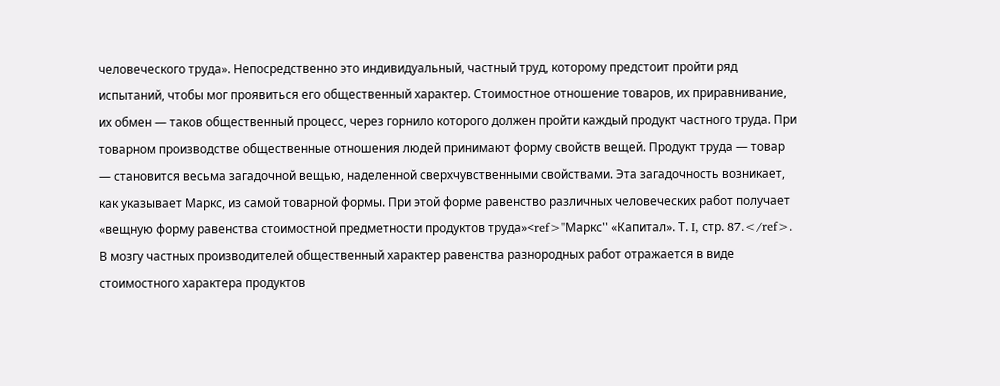человеческого труда». Непосредственно это индивидуальный, частный труд, которому предстоит пройти ряд испытаний, чтобы мог проявиться его общественный характер. Стоимостное отношение товаров, их приравнивание, их обмен — таков общественный процесс, через горнило которого должен пройти каждый продукт частного труда. При товарном производстве общественные отношения людей принимают форму свойств вещей. Продукт труда — товар — становится весьма загадочной вещью, наделенной сверхчувственными свойствами. Эта загадочность возникает, как указывает Маркс, из самой товарной формы. При этой форме равенство различных человеческих работ получает «вещную форму равенства стоимостной предметности продуктов труда»<ref>''Маркс'' «Капитал». Т. I, стр. 87.</ref>. В мозгу частных производителей общественный характер равенства разнородных работ отражается в виде стоимостного характера продуктов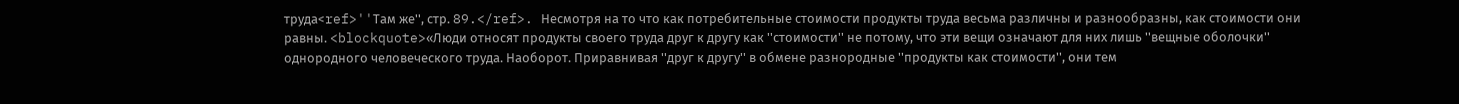труда<ref>''Там же'', стр. 89.</ref>. Несмотря на то что как потребительные стоимости продукты труда весьма различны и разнообразны, как стоимости они равны. <blockquote>«Люди относят продукты своего труда друг к другу как ''стоимости'' не потому, что эти вещи означают для них лишь ''вещные оболочки'' однородного человеческого труда. Наоборот. Приравнивая ''друг к другу'' в обмене разнородные ''продукты как стоимости'', они тем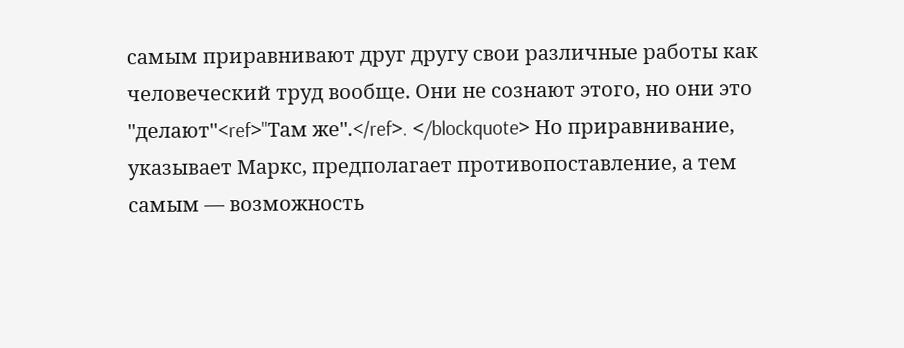самым приравнивают друг другу свои различные работы как человеческий труд вообще. Они не сознают этого, но они это ''делают''<ref>''Там же''.</ref>. </blockquote> Но приравнивание, указывает Маркс, предполагает противопоставление, а тем самым — возможность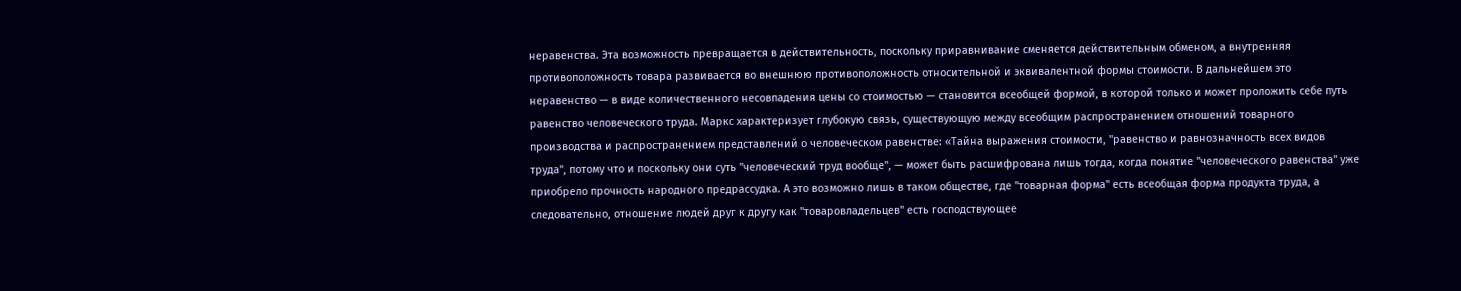неравенства. Эта возможность превращается в действительность, поскольку приравнивание сменяется действительным обменом, а внутренняя противоположность товара развивается во внешнюю противоположность относительной и эквивалентной формы стоимости. В дальнейшем это неравенство — в виде количественного несовпадения цены со стоимостью — становится всеобщей формой, в которой только и может проложить себе путь равенство человеческого труда. Маркс характеризует глубокую связь, существующую между всеобщим распространением отношений товарного производства и распространением представлений о человеческом равенстве: «Тайна выражения стоимости, ''равенство и равнозначность всех видов труда'', потому что и поскольку они суть ''человеческий труд вообще'', — может быть расшифрована лишь тогда, когда понятие ''человеческого равенства'' уже приобрело прочность народного предрассудка. А это возможно лишь в таком обществе, где ''товарная форма'' есть всеобщая форма продукта труда, а следовательно, отношение людей друг к другу как ''товаровладельцев'' есть господствующее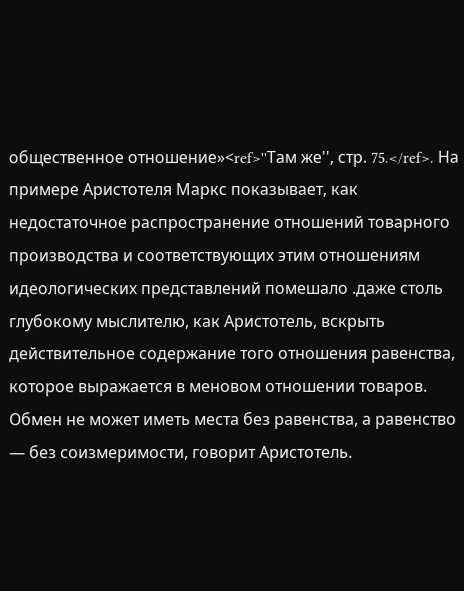общественное отношение»<ref>''Там же'', стр. 75.</ref>. На примере Аристотеля Маркс показывает, как недостаточное распространение отношений товарного производства и соответствующих этим отношениям идеологических представлений помешало .даже столь глубокому мыслителю, как Аристотель, вскрыть действительное содержание того отношения равенства, которое выражается в меновом отношении товаров. Обмен не может иметь места без равенства, а равенство — без соизмеримости, говорит Аристотель.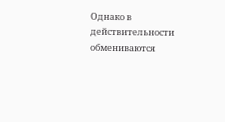Однако в действительности обмениваются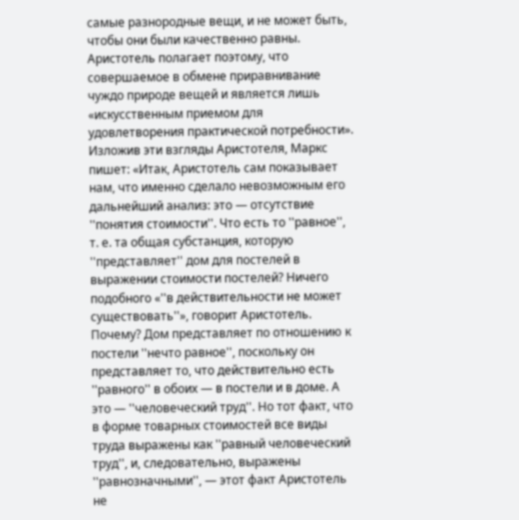самые разнородные вещи, и не может быть, чтобы они были качественно равны. Аристотель полагает поэтому, что совершаемое в обмене приравнивание чуждо природе вещей и является лишь «искусственным приемом для удовлетворения практической потребности». Изложив эти взгляды Аристотеля, Маркс пишет: «Итак, Аристотель сам показывает нам, что именно сделало невозможным его дальнейший анализ: это — отсутствие ''понятия стоимости''. Что есть то ''равное'', т. е. та общая субстанция, которую ''представляет'' дом для постелей в выражении стоимости постелей? Ничего подобного «''в действительности не может существовать''», говорит Аристотель. Почему? Дом представляет по отношению к постели ''нечто равное'', поскольку он представляет то, что действительно есть ''равного'' в обоих — в постели и в доме. А это — ''человеческий труд''. Но тот факт, что в форме товарных стоимостей все виды труда выражены как ''равный человеческий труд'', и, следовательно, выражены ''равнозначными'', — этот факт Аристотель не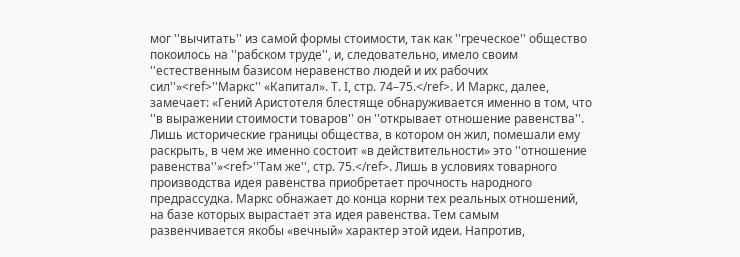мог ''вычитать'' из самой формы стоимости, так как ''греческое'' общество покоилось на ''рабском труде'', и, следовательно, имело своим ''естественным базисом неравенство людей и их рабочих сил''»<ref>''Маркс'' «Капитал». Т. I, стр. 74–75.</ref>. И Маркс, далее, замечает: «Гений Аристотеля блестяще обнаруживается именно в том, что ''в выражении стоимости товаров'' он ''открывает отношение равенства''. Лишь исторические границы общества, в котором он жил, помешали ему раскрыть, в чем же именно состоит «в действительности» это ''отношение равенства''»<ref>''Там же'', стр. 75.</ref>. Лишь в условиях товарного производства идея равенства приобретает прочность народного предрассудка. Маркс обнажает до конца корни тех реальных отношений, на базе которых вырастает эта идея равенства. Тем самым развенчивается якобы «вечный» характер этой идеи. Напротив,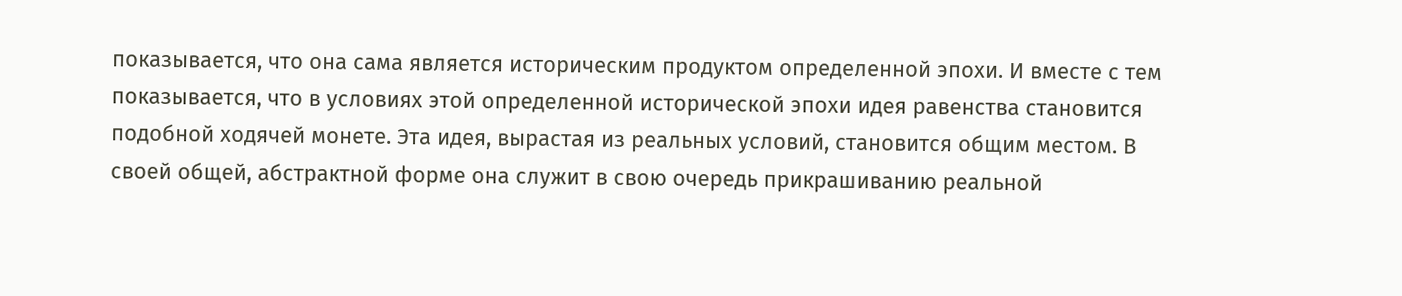показывается, что она сама является историческим продуктом определенной эпохи. И вместе с тем показывается, что в условиях этой определенной исторической эпохи идея равенства становится подобной ходячей монете. Эта идея, вырастая из реальных условий, становится общим местом. В своей общей, абстрактной форме она служит в свою очередь прикрашиванию реальной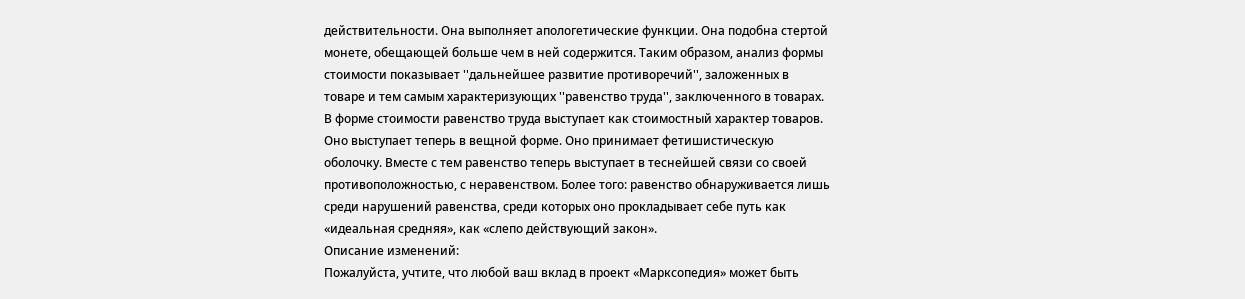действительности. Она выполняет апологетические функции. Она подобна стертой монете, обещающей больше чем в ней содержится. Таким образом, анализ формы стоимости показывает ''дальнейшее развитие противоречий'', заложенных в товаре и тем самым характеризующих ''равенство труда'', заключенного в товарах. В форме стоимости равенство труда выступает как стоимостный характер товаров. Оно выступает теперь в вещной форме. Оно принимает фетишистическую оболочку. Вместе с тем равенство теперь выступает в теснейшей связи со своей противоположностью, с неравенством. Более того: равенство обнаруживается лишь среди нарушений равенства, среди которых оно прокладывает себе путь как «идеальная средняя», как «слепо действующий закон».
Описание изменений:
Пожалуйста, учтите, что любой ваш вклад в проект «Марксопедия» может быть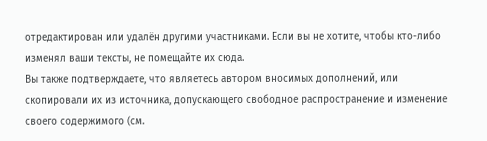отредактирован или удалён другими участниками. Если вы не хотите, чтобы кто-либо изменял ваши тексты, не помещайте их сюда.
Вы также подтверждаете, что являетесь автором вносимых дополнений, или скопировали их из источника, допускающего свободное распространение и изменение своего содержимого (см.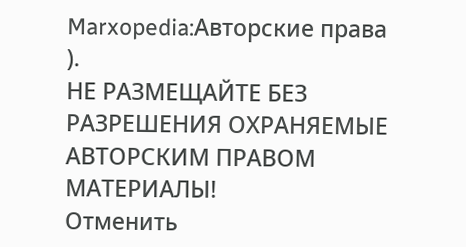Marxopedia:Авторские права
).
НЕ РАЗМЕЩАЙТЕ БЕЗ РАЗРЕШЕНИЯ ОХРАНЯЕМЫЕ АВТОРСКИМ ПРАВОМ МАТЕРИАЛЫ!
Отменить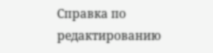Справка по редактированию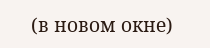(в новом окне)